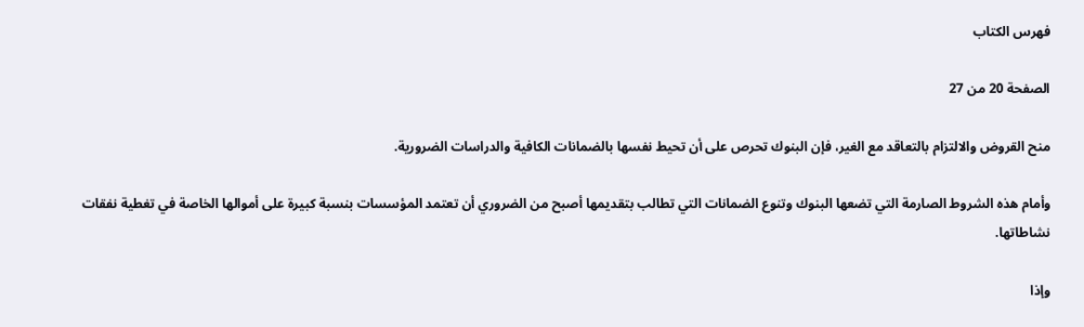فهرس الكتاب

الصفحة 20 من 27

منح القروض والالتزام بالتعاقد مع الغير، فإن البنوك تحرص على أن تحيط نفسها بالضمانات الكافية والدراسات الضرورية.

وأمام هذه الشروط الصارمة التي تضعها البنوك وتنوع الضمانات التي تطالب بتقديمها أصبح من الضروري أن تعتمد المؤسسات بنسبة كبيرة على أموالها الخاصة في تغطية نفقات نشاطاتها.

وإذا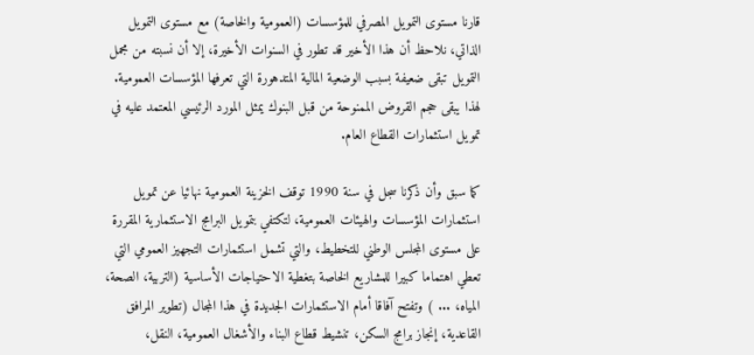قارنا مستوى التمويل المصرفي للمؤسسات (العمومية والخاصة) مع مستوى التمويل الذاتي، نلاحظ أن هذا الأخير قد تطور في السنوات الأخيرة، إلا أن نسبته من مجمل التمويل تبقى ضعيفة بسبب الوضعية المالية المتدهورة التي تعرفها المؤسسات العمومية. لهذا يبقى حجم القروض الممنوحة من قبل البنوك يمثل المورد الرئيسي المعتمد عليه في تمويل استثمارات القطاع العام.

كما سبق وأن ذكرنا سجل في سنة 1990 توقف الخزينة العمومية نهائيا عن تمويل استثمارات المؤسسات والهيئات العمومية، لتكتفي بتمويل البرامج الاستثمارية المقررة على مستوى المجلس الوطني للتخطيط، والتي تشمل استثمارات التجهيز العمومي التي تعطي اهتماما كبيرا للمشاريع الخاصة بتغطية الاحتياجات الأساسية (التربية، الصحة، المياه، ... ) وتفتح آفاقا أمام الاستثمارات الجديدة في هذا المجال (تطوير المرافق القاعدية، إنجاز برامج السكن، تنشيط قطاع البناء والأشغال العمومية، النقل،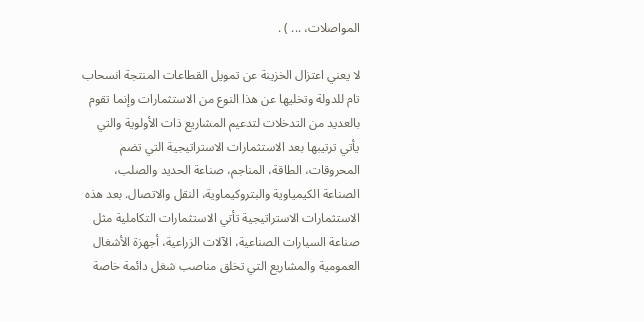المواصلات، ... ) .

لا يعني اعتزال الخزينة عن تمويل القطاعات المنتجة انسحاب تام للدولة وتخليها عن هذا النوع من الاستثمارات وإنما تقوم بالعديد من التدخلات لتدعيم المشاريع ذات الأولوية والتي يأتي ترتيبها بعد الاستثمارات الاستراتيجية التي تضم المحروقات، الطاقة، المناجم، صناعة الحديد والصلب، الصناعة الكيمياوية والبتروكيماوية، النقل والاتصال. بعد هذه الاستثمارات الاستراتيجية تأتي الاستثمارات التكاملية مثل صناعة السيارات الصناعية، الآلات الزراعية، أجهزة الأشغال العمومية والمشاريع التي تخلق مناصب شغل دائمة خاصة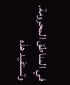في المناطق المحرومة. وتستفيد هذه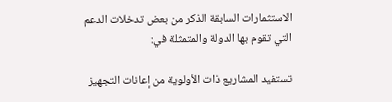الاستثمارات السابقة الذكر من بعض تدخلات الدعم التي تقوم بها الدولة والمتمثلة في:

تستفيد المشاريع ذات الأولوية من إعانات التجهيز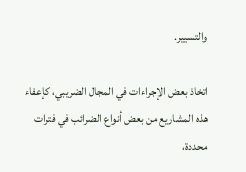والتسيير.

اتخاذ بعض الإجراءات في المجال الضريبي، كإعفاء هذه المشاريع من بعض أنواع الضرائب في فترات محددة،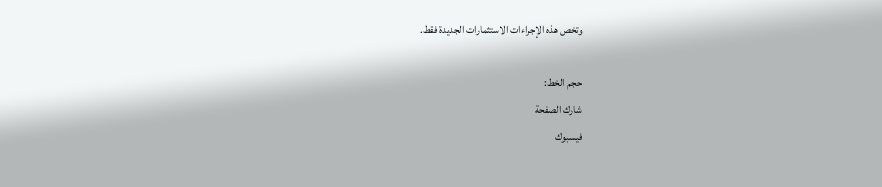وتخص هذه الإجراءات الاستثمارات الجديدة فقط.

حجم الخط:
شارك الصفحة
فيسبوك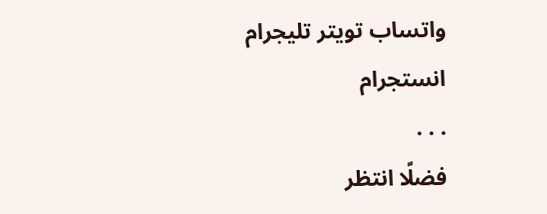واتساب تويتر تليجرام انستجرام
. . .
فضلًا انتظر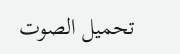تحميل الصوت